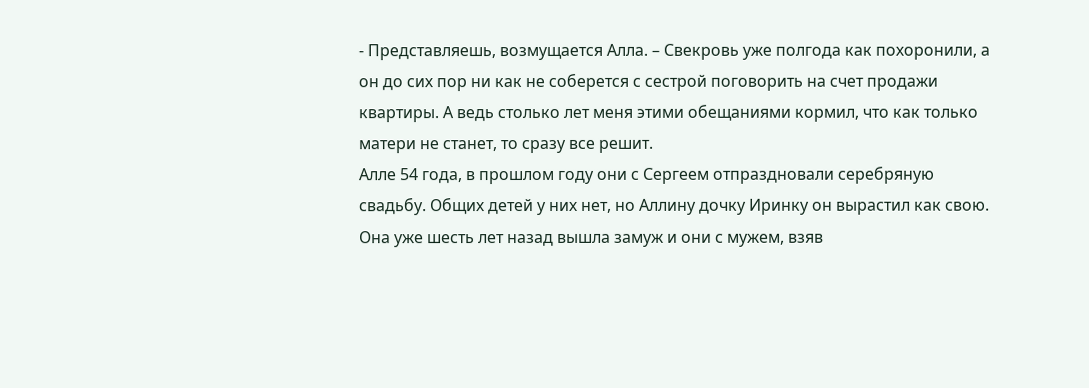- Представляешь, возмущается Алла. – Свекровь уже полгода как похоронили, а он до сих пор ни как не соберется с сестрой поговорить на счет продажи квартиры. А ведь столько лет меня этими обещаниями кормил, что как только матери не станет, то сразу все решит.
Алле 54 года, в прошлом году они с Сергеем отпраздновали серебряную свадьбу. Общих детей у них нет, но Аллину дочку Иринку он вырастил как свою. Она уже шесть лет назад вышла замуж и они с мужем, взяв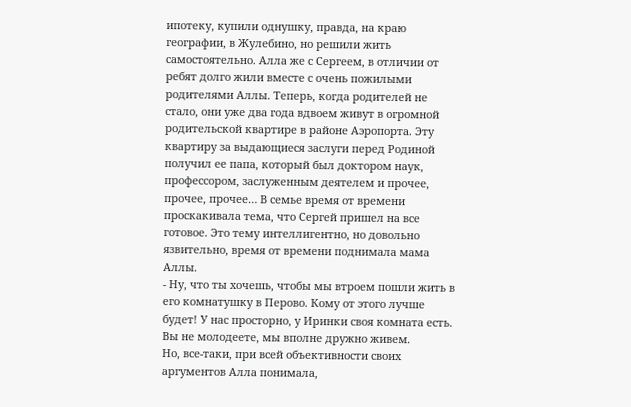ипотеку, купили однушку, правда, на краю географии, в Жулебино, но решили жить самостоятельно. Алла же с Сергеем, в отличии от ребят долго жили вместе с очень пожилыми родителями Аллы. Теперь, когда родителей не стало, они уже два года вдвоем живут в огромной родительской квартире в районе Аэропорта. Эту квартиру за выдающиеся заслуги перед Родиной получил ее папа, который был доктором наук, профессором, заслуженным деятелем и прочее, прочее, прочее… В семье время от времени проскакивала тема, что Сергей пришел на все готовое. Это тему интеллигентно, но довольно язвительно, время от времени поднимала мама Аллы.
- Ну, что ты хочешь, чтобы мы втроем пошли жить в его комнатушку в Перово. Кому от этого лучше будет! У нас просторно, у Иринки своя комната есть. Вы не молодеете, мы вполне дружно живем.
Но, все-таки, при всей объективности своих аргументов Алла понимала,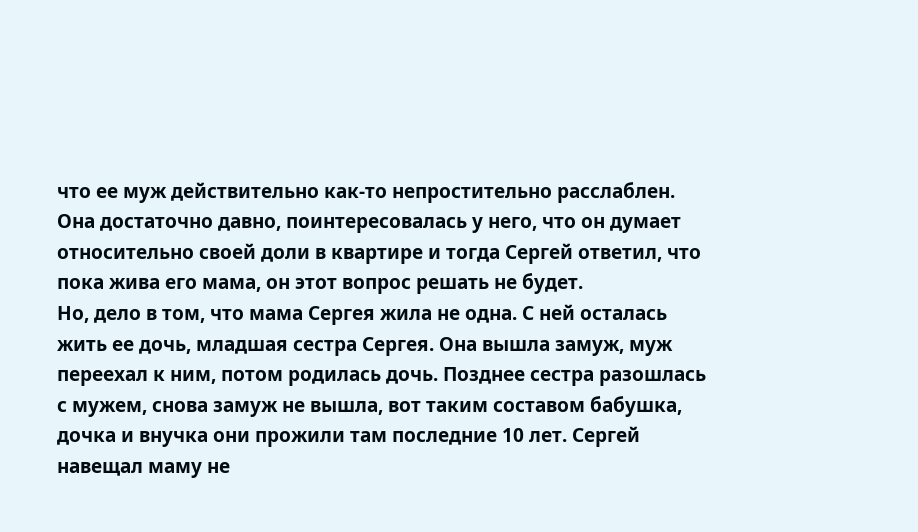что ее муж действительно как-то непростительно расслаблен. Она достаточно давно, поинтересовалась у него, что он думает относительно своей доли в квартире и тогда Сергей ответил, что пока жива его мама, он этот вопрос решать не будет.
Но, дело в том, что мама Сергея жила не одна. С ней осталась жить ее дочь, младшая сестра Сергея. Она вышла замуж, муж переехал к ним, потом родилась дочь. Позднее сестра разошлась с мужем, снова замуж не вышла, вот таким составом бабушка, дочка и внучка они прожили там последние 10 лет. Сергей навещал маму не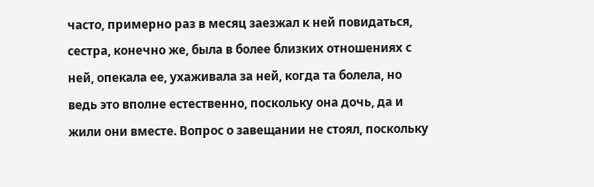часто, примерно раз в месяц заезжал к ней повидаться, сестра, конечно же, была в более близких отношениях с ней, опекала ее, ухаживала за ней, когда та болела, но ведь это вполне естественно, поскольку она дочь, да и жили они вместе. Вопрос о завещании не стоял, поскольку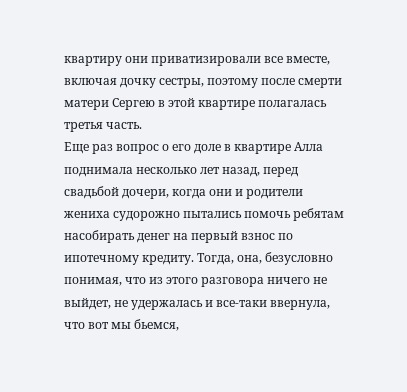квартиру они приватизировали все вместе, включая дочку сестры, поэтому после смерти матери Сергею в этой квартире полагалась третья часть.
Еще раз вопрос о его доле в квартире Алла поднимала несколько лет назад, перед свадьбой дочери, когда они и родители жениха судорожно пытались помочь ребятам насобирать денег на первый взнос по ипотечному кредиту. Тогда, она, безусловно понимая, что из этого разговора ничего не выйдет, не удержалась и все-таки ввернула, что вот мы бьемся,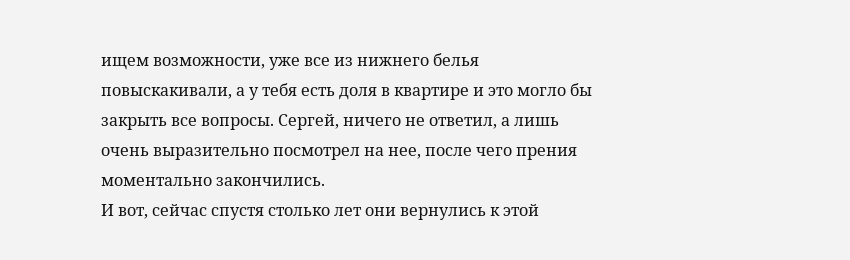ищем возможности, уже все из нижнего белья повыскакивали, а у тебя есть доля в квартире и это могло бы закрыть все вопросы. Сергей, ничего не ответил, а лишь очень выразительно посмотрел на нее, после чего прения моментально закончились.
И вот, сейчас спустя столько лет они вернулись к этой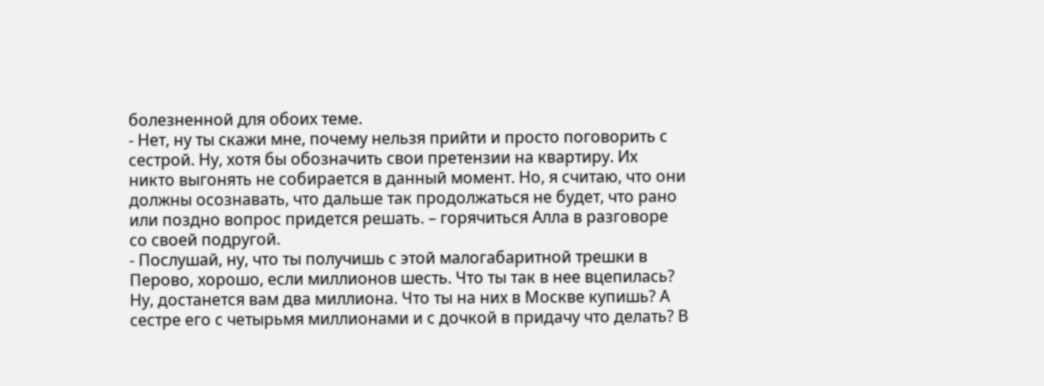болезненной для обоих теме.
- Нет, ну ты скажи мне, почему нельзя прийти и просто поговорить с сестрой. Ну, хотя бы обозначить свои претензии на квартиру. Их никто выгонять не собирается в данный момент. Но, я считаю, что они должны осознавать, что дальше так продолжаться не будет, что рано или поздно вопрос придется решать. – горячиться Алла в разговоре со своей подругой.
- Послушай, ну, что ты получишь с этой малогабаритной трешки в Перово, хорошо, если миллионов шесть. Что ты так в нее вцепилась? Ну, достанется вам два миллиона. Что ты на них в Москве купишь? А сестре его с четырьмя миллионами и с дочкой в придачу что делать? В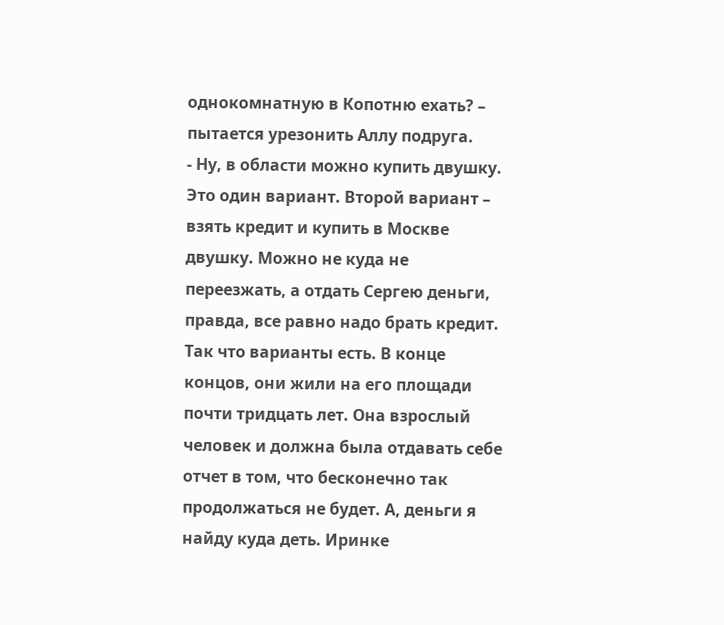однокомнатную в Копотню ехать? – пытается урезонить Аллу подруга.
- Ну, в области можно купить двушку. Это один вариант. Второй вариант – взять кредит и купить в Москве двушку. Можно не куда не переезжать, а отдать Сергею деньги, правда, все равно надо брать кредит. Так что варианты есть. В конце концов, они жили на его площади почти тридцать лет. Она взрослый человек и должна была отдавать себе отчет в том, что бесконечно так продолжаться не будет. А, деньги я найду куда деть. Иринке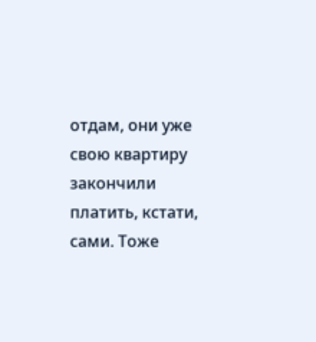отдам, они уже свою квартиру закончили платить, кстати, сами. Тоже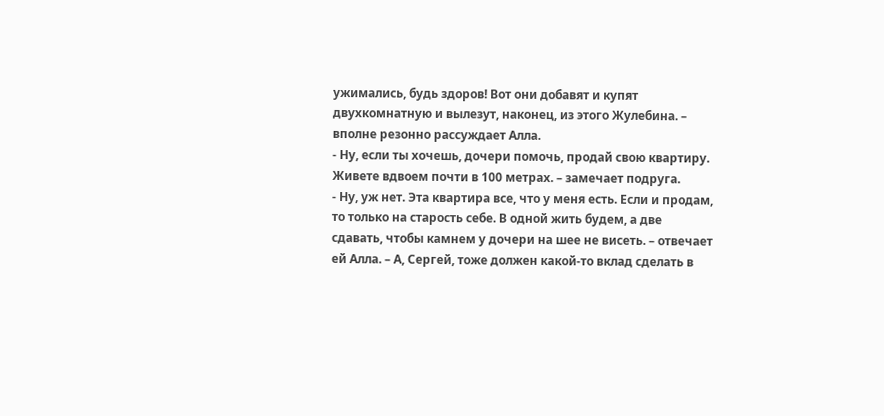ужимались, будь здоров! Вот они добавят и купят двухкомнатную и вылезут, наконец, из этого Жулебина. – вполне резонно рассуждает Алла.
- Ну, если ты хочешь, дочери помочь, продай свою квартиру. Живете вдвоем почти в 100 метрах. – замечает подруга.
- Ну, уж нет. Эта квартира все, что у меня есть. Если и продам, то только на старость себе. В одной жить будем, а две сдавать, чтобы камнем у дочери на шее не висеть. – отвечает ей Алла. – А, Сергей, тоже должен какой-то вклад сделать в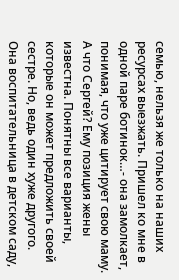семью, нельзя же только на наших ресурсах выезжать. Пришел ко мне в одной паре ботинок…- она замолкает, понимая, что уже цитирует свою маму.
А что Сергей? Ему позиция жены известна. Понятны все варианты, которые он может предложить своей сестре. Но, ведь один хуже другого. Она воспитательница в детском саду,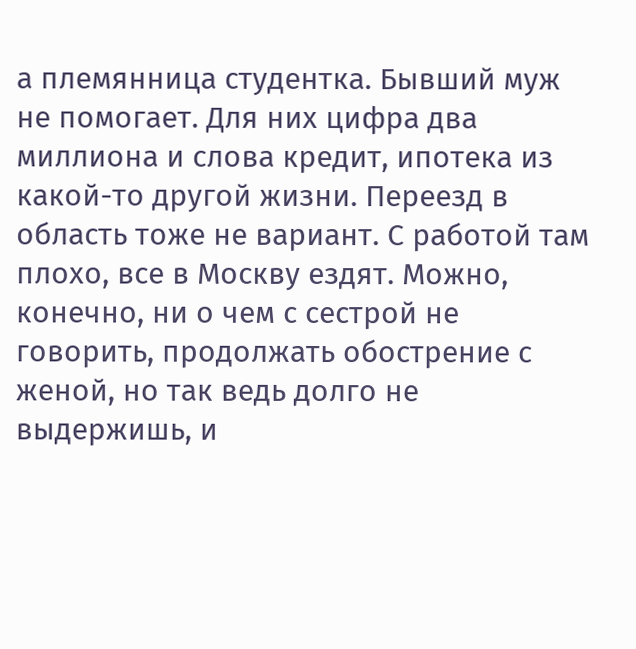а племянница студентка. Бывший муж не помогает. Для них цифра два миллиона и слова кредит, ипотека из какой-то другой жизни. Переезд в область тоже не вариант. С работой там плохо, все в Москву ездят. Можно, конечно, ни о чем с сестрой не говорить, продолжать обострение с женой, но так ведь долго не выдержишь, и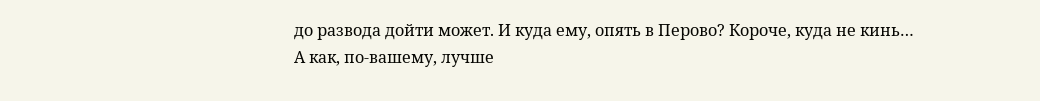до развода дойти может. И куда ему, опять в Перово? Короче, куда не кинь…
А как, по-вашему, лучше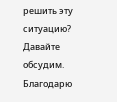решить эту ситуацию?
Давайте обсудим.
Благодарю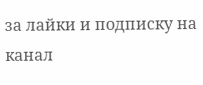за лайки и подписку на канал